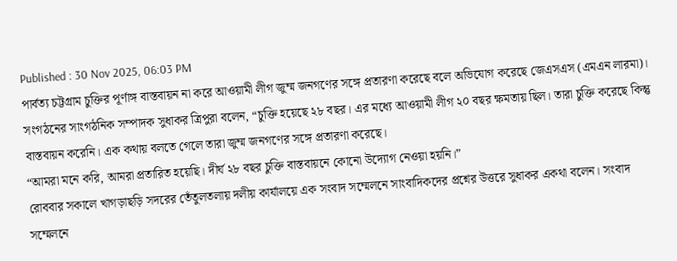Published : 30 Nov 2025, 06:03 PM
পার্বত্য চট্টগ্রাম চুক্তির পূর্ণাঙ্গ বাস্তবায়ন না করে আওয়ামী লীগ জুম্ম জনগণের সঙ্গে প্রতারণা করেছে বলে অভিযোগ করেছে জেএসএস (এমএন লারমা)।
সংগঠনের সাংগঠনিক সম্পাদক সুধাকর ত্রিপুরা বলেন, “চুক্তি হয়েছে ২৮ বছর। এর মধ্যে আওয়ামী লীগ ২০ বছর ক্ষমতায় ছিল। তারা চুক্তি করেছে কিন্তু বাস্তবায়ন করেনি। এক কথায় বলতে গেলে তারা জুম্ম জনগণের সঙ্গে প্রতারণা করেছে।
“আমরা মনে করি, আমরা প্রতারিত হয়েছি। দীর্ঘ ২৮ বছর চুক্তি বাস্তবায়নে কোনো উদ্যোগ নেওয়া হয়নি।”
রোববার সকালে খাগড়াছড়ি সদরের তেঁতুলতলায় দলীয় কার্যালয়ে এক সংবাদ সম্মেলনে সাংবাদিকদের প্রশ্নের উত্তরে সুধাকর একথা বলেন। সংবাদ সম্মেলনে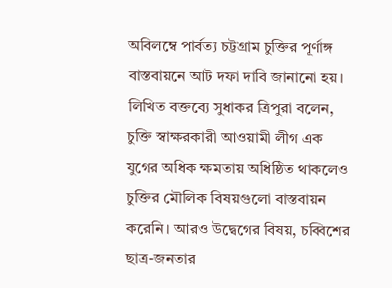অবিলম্বে পার্বত্য চট্টগ্রাম চুক্তির পূর্ণাঙ্গ বাস্তবায়নে আট দফা দাবি জানানো হয়।
লিখিত বক্তব্যে সুধাকর ত্রিপুরা বলেন, চুক্তি স্বাক্ষরকারী আওয়ামী লীগ এক যুগের অধিক ক্ষমতায় অধিষ্ঠিত থাকলেও চুক্তির মৌলিক বিষয়গুলো বাস্তবায়ন করেনি। আরও উদ্বেগের বিষয়, চব্বিশের ছাত্র-জনতার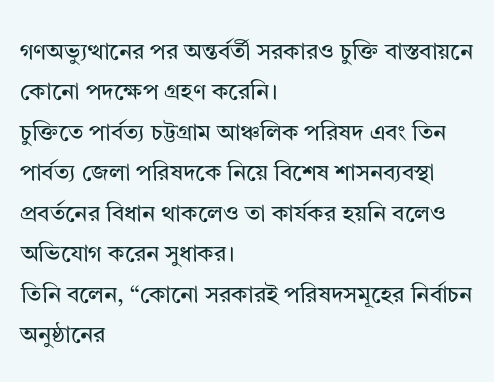গণঅভ্যুত্থানের পর অন্তর্বর্তী সরকারও চুক্তি বাস্তবায়নে কোনো পদক্ষেপ গ্রহণ করেনি।
চুক্তিতে পার্বত্য চট্টগ্রাম আঞ্চলিক পরিষদ এবং তিন পার্বত্য জেলা পরিষদকে নিয়ে বিশেষ শাসনব্যবস্থা প্রবর্তনের বিধান থাকলেও তা কার্যকর হয়নি বলেও অভিযোগ করেন সুধাকর।
তিনি বলেন, “কোনো সরকারই পরিষদসমূহের নির্বাচন অনুষ্ঠানের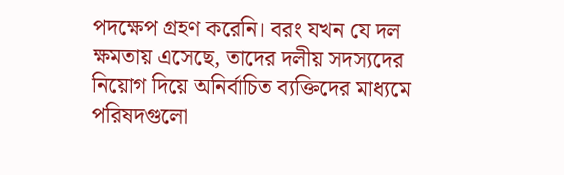পদক্ষেপ গ্রহণ করেনি। বরং যখন যে দল ক্ষমতায় এসেছে, তাদের দলীয় সদস্যদের নিয়োগ দিয়ে অনির্বাচিত ব্যক্তিদের মাধ্যমে পরিষদগুলো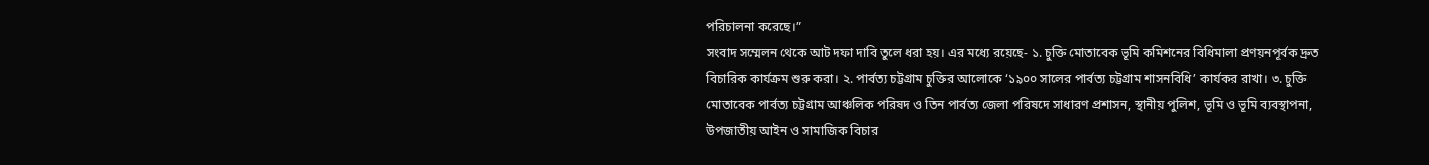পরিচালনা করেছে।”
সংবাদ সম্মেলন থেকে আট দফা দাবি তুলে ধরা হয়। এর মধ্যে রয়েছে- ১. চুক্তি মোতাবেক ভূমি কমিশনের বিধিমালা প্রণয়নপূর্বক দ্রুত বিচারিক কার্যক্রম শুরু করা। ২. পার্বত্য চট্টগ্রাম চুক্তির আলোকে ‘১৯০০ সালের পার্বত্য চট্টগ্রাম শাসনবিধি’ কার্যকর রাখা। ৩. চুক্তি মোতাবেক পার্বত্য চট্টগ্রাম আঞ্চলিক পরিষদ ও তিন পার্বত্য জেলা পরিষদে সাধারণ প্রশাসন, স্থানীয় পুলিশ, ভূমি ও ভূমি ব্যবস্থাপনা, উপজাতীয় আইন ও সামাজিক বিচার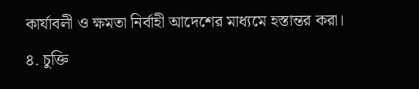কার্যাবলী ও ক্ষমতা নির্বাহী আদেশের মাধ্যমে হস্তান্তর করা।
৪. চুক্তি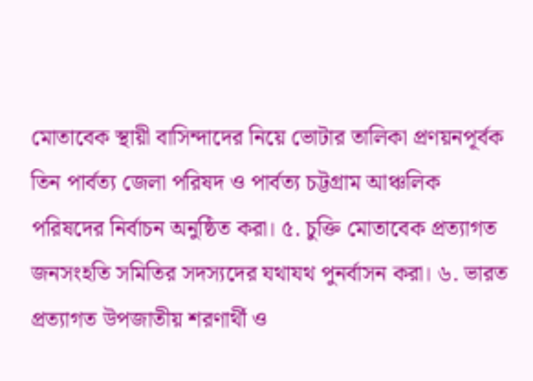মোতাবেক স্থায়ী বাসিন্দাদের নিয়ে ভোটার তালিকা প্রণয়নপূর্বক তিন পার্বত্য জেলা পরিষদ ও পার্বত্য চট্টগ্রাম আঞ্চলিক পরিষদের নির্বাচন অনুষ্ঠিত করা। ৫. চুক্তি মোতাবেক প্রত্যাগত জনসংহতি সমিতির সদস্যদের যথাযথ পুনর্বাসন করা। ৬. ভারত প্রত্যাগত উপজাতীয় শরণার্থী ও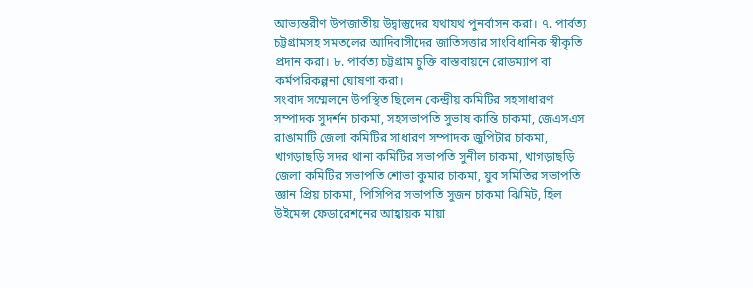আভ্যন্তরীণ উপজাতীয় উদ্বাস্তুদের যথাযথ পুনর্বাসন করা। ৭. পার্বত্য চট্টগ্রামসহ সমতলের আদিবাসীদের জাতিসত্তার সাংবিধানিক স্বীকৃতি প্রদান করা। ৮. পার্বত্য চট্টগ্রাম চুক্তি বাস্তবায়নে রোডম্যাপ বা কর্মপরিকল্পনা ঘোষণা করা।
সংবাদ সম্মেলনে উপস্থিত ছিলেন কেন্দ্রীয় কমিটির সহসাধারণ সম্পাদক সুদর্শন চাকমা, সহসভাপতি সুভাষ কান্তি চাকমা, জেএসএস রাঙামাটি জেলা কমিটির সাধারণ সম্পাদক জুপিটার চাকমা, খাগড়াছড়ি সদর থানা কমিটির সভাপতি সুনীল চাকমা, খাগড়াছড়ি জেলা কমিটির সভাপতি শোভা কুমার চাকমা, যুব সমিতির সভাপতি জ্ঞান প্রিয় চাকমা, পিসিপির সভাপতি সুজন চাকমা ঝিমিট, হিল উইমেন্স ফেডারেশনের আহ্বায়ক মায়া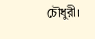চৌধুরী।